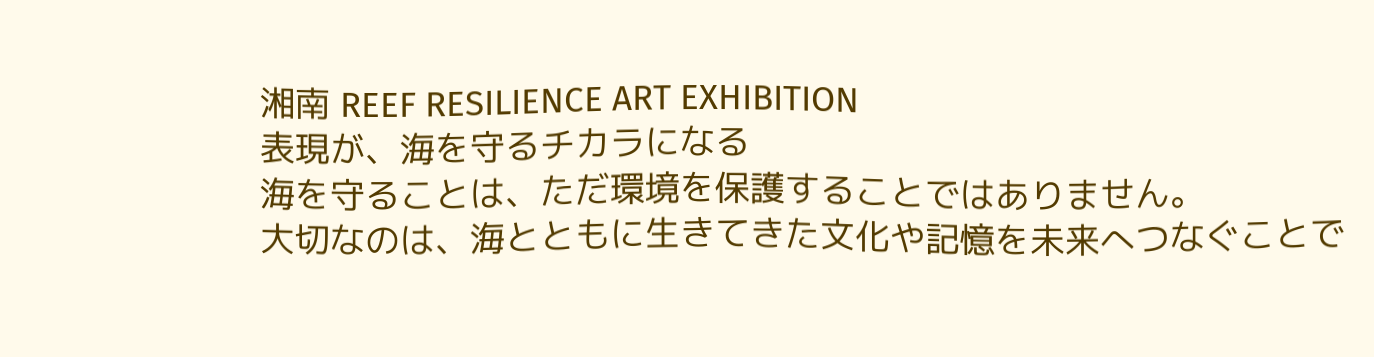湘南 REEF RESILIENCE ART EXHIBITION
表現が、海を守るチカラになる
海を守ることは、ただ環境を保護することではありません。
大切なのは、海とともに生きてきた文化や記憶を未来へつなぐことで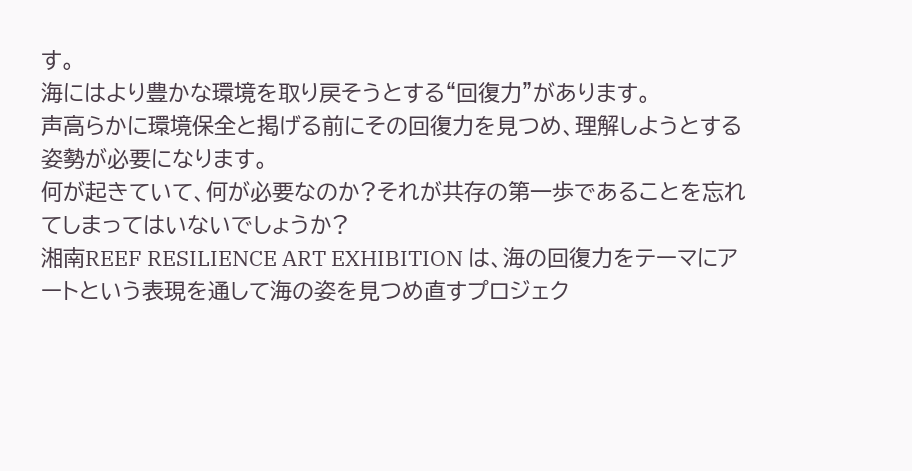す。
海にはより豊かな環境を取り戻そうとする“回復力”があります。
声高らかに環境保全と掲げる前にその回復力を見つめ、理解しようとする姿勢が必要になります。
何が起きていて、何が必要なのか?それが共存の第一歩であることを忘れてしまってはいないでしょうか?
湘南REEF RESILIENCE ART EXHIBITION は、海の回復力をテーマにアートという表現を通して海の姿を見つめ直すプロジェク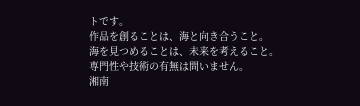トです。
作品を創ることは、海と向き合うこと。
海を見つめることは、未来を考えること。
専門性や技術の有無は問いません。
湘南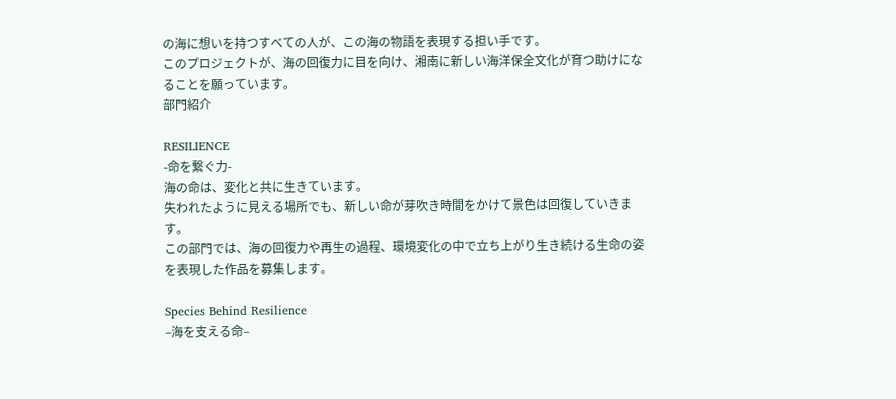の海に想いを持つすべての人が、この海の物語を表現する担い手です。
このプロジェクトが、海の回復力に目を向け、湘南に新しい海洋保全文化が育つ助けになることを願っています。
部門紹介

RESILIENCE
-命を繋ぐ力-
海の命は、変化と共に生きています。
失われたように見える場所でも、新しい命が芽吹き時間をかけて景色は回復していきます。
この部門では、海の回復力や再生の過程、環境変化の中で立ち上がり生き続ける生命の姿を表現した作品を募集します。

Species Behind Resilience
–海を支える命–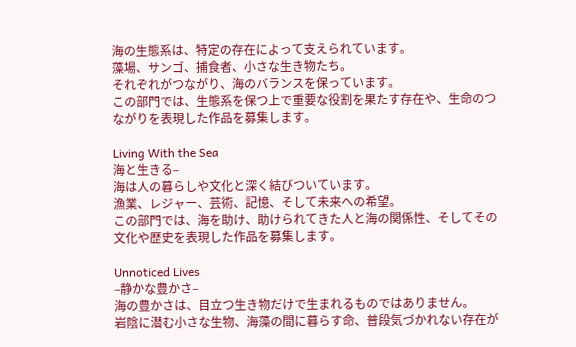海の生態系は、特定の存在によって支えられています。
藻場、サンゴ、捕食者、小さな生き物たち。
それぞれがつながり、海のバランスを保っています。
この部門では、生態系を保つ上で重要な役割を果たす存在や、生命のつながりを表現した作品を募集します。

Living With the Sea
海と生きる–
海は人の暮らしや文化と深く結びついています。
漁業、レジャー、芸術、記憶、そして未来への希望。
この部門では、海を助け、助けられてきた人と海の関係性、そしてその文化や歴史を表現した作品を募集します。

Unnoticed Lives
–静かな豊かさ–
海の豊かさは、目立つ生き物だけで生まれるものではありません。
岩陰に潜む小さな生物、海藻の間に暮らす命、普段気づかれない存在が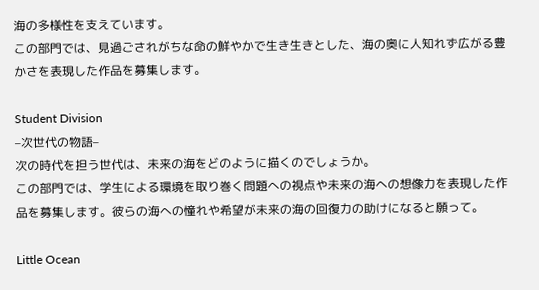海の多様性を支えています。
この部門では、見過ごされがちな命の鮮やかで生き生きとした、海の奥に人知れず広がる豊かさを表現した作品を募集します。

Student Division
–次世代の物語–
次の時代を担う世代は、未来の海をどのように描くのでしょうか。
この部門では、学生による環境を取り巻く問題への視点や未来の海への想像力を表現した作品を募集します。彼らの海への憧れや希望が未来の海の回復力の助けになると願って。

Little Ocean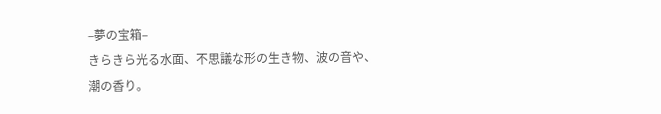–夢の宝箱–
きらきら光る水面、不思議な形の生き物、波の音や、潮の香り。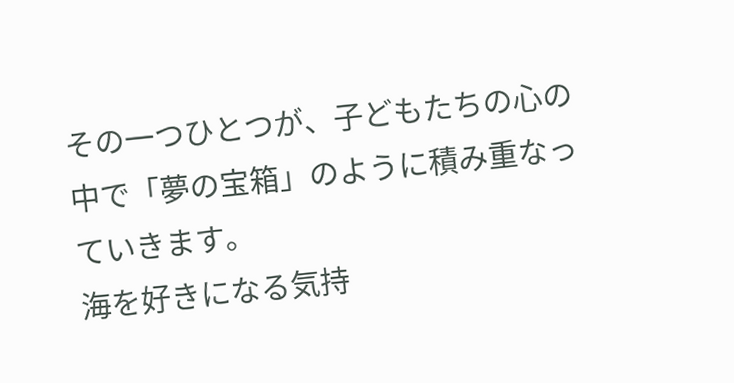その一つひとつが、子どもたちの心の中で「夢の宝箱」のように積み重なっていきます。
海を好きになる気持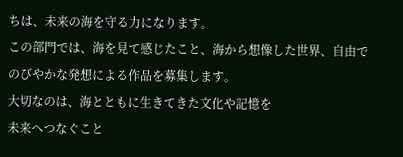ちは、未来の海を守る力になります。
この部門では、海を見て感じたこと、海から想像した世界、自由でのびやかな発想による作品を募集します。
大切なのは、海とともに生きてきた文化や記憶を
未来へつなぐこと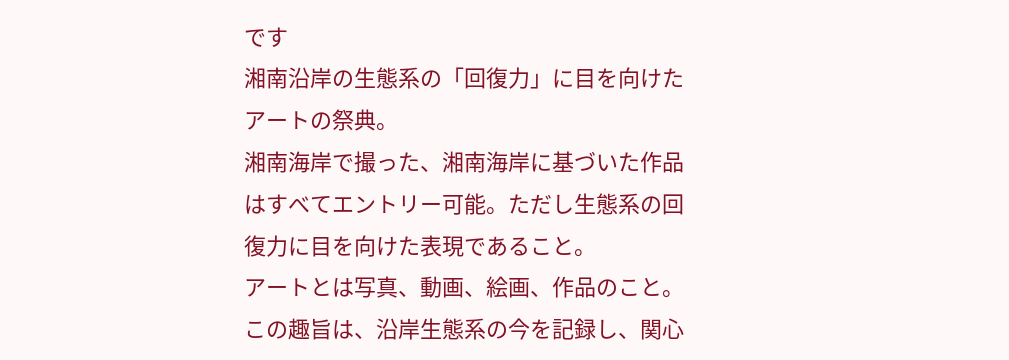です
湘南沿岸の生態系の「回復力」に目を向けたアートの祭典。
湘南海岸で撮った、湘南海岸に基づいた作品はすべてエントリー可能。ただし生態系の回復力に目を向けた表現であること。
アートとは写真、動画、絵画、作品のこと。
この趣旨は、沿岸生態系の今を記録し、関心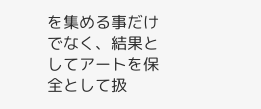を集める事だけでなく、結果としてアートを保全として扱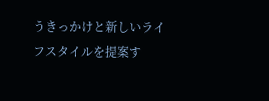うきっかけと新しいライフスタイルを提案す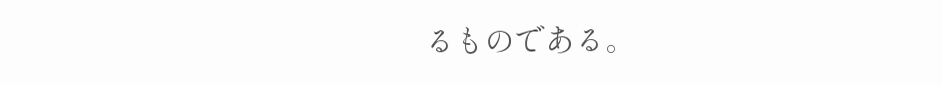るものである。